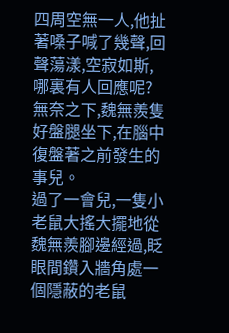四周空無一人,他扯著嗓子喊了幾聲,回聲蕩漾,空寂如斯,哪裏有人回應呢?無奈之下,魏無羨隻好盤腿坐下,在腦中復盤著之前發生的事兒。
過了一會兒,一隻小老鼠大搖大擺地從魏無羨腳邊經過,眨眼間鑽入牆角處一個隱蔽的老鼠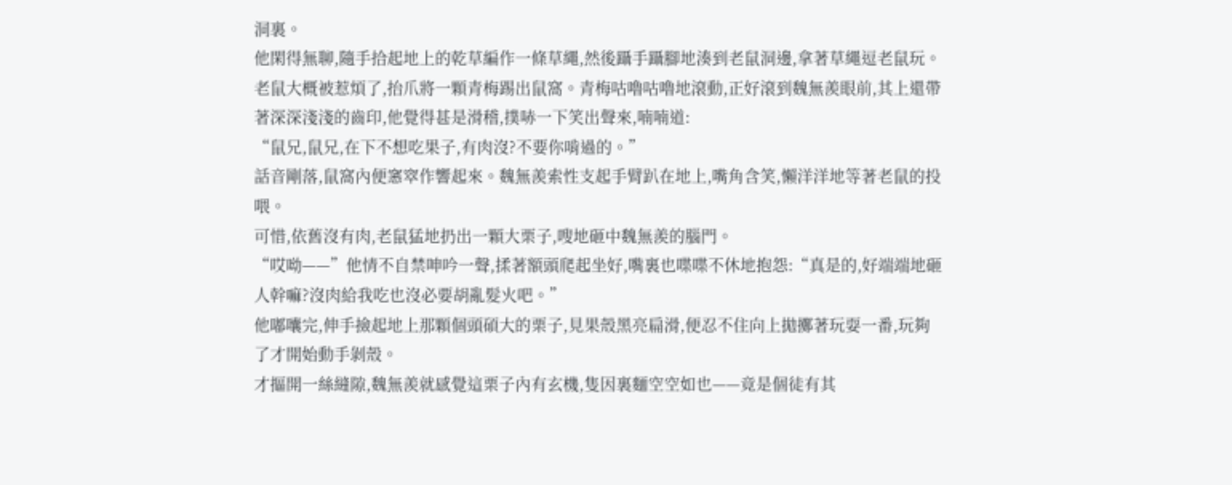洞裏。
他閑得無聊,隨手拾起地上的乾草編作一條草繩,然後躡手躡腳地湊到老鼠洞邊,拿著草繩逗老鼠玩。
老鼠大概被惹煩了,抬爪將一顆青梅踢出鼠窩。青梅咕嚕咕嚕地滾動,正好滾到魏無羨眼前,其上還帶著深深淺淺的齒印,他覺得甚是滑稽,撲哧一下笑出聲來,喃喃道:
“鼠兄,鼠兄,在下不想吃果子,有肉沒?不要你啃過的。”
話音剛落,鼠窩內便窸窣作響起來。魏無羨索性支起手臂趴在地上,嘴角含笑,懶洋洋地等著老鼠的投喂。
可惜,依舊沒有肉,老鼠猛地扔出一顆大栗子,嗖地砸中魏無羨的腦門。
“哎呦——”他情不自禁呻吟一聲,揉著額頭爬起坐好,嘴裏也喋喋不休地抱怨:“真是的,好端端地砸人幹嘛?沒肉給我吃也沒必要胡亂髮火吧。”
他嘟囔完,伸手撿起地上那顆個頭碩大的栗子,見果殼黑亮扁滑,便忍不住向上拋擲著玩耍一番,玩夠了才開始動手剝殼。
才摳開一絲縫隙,魏無羨就感覺這栗子內有玄機,隻因裏麵空空如也——竟是個徒有其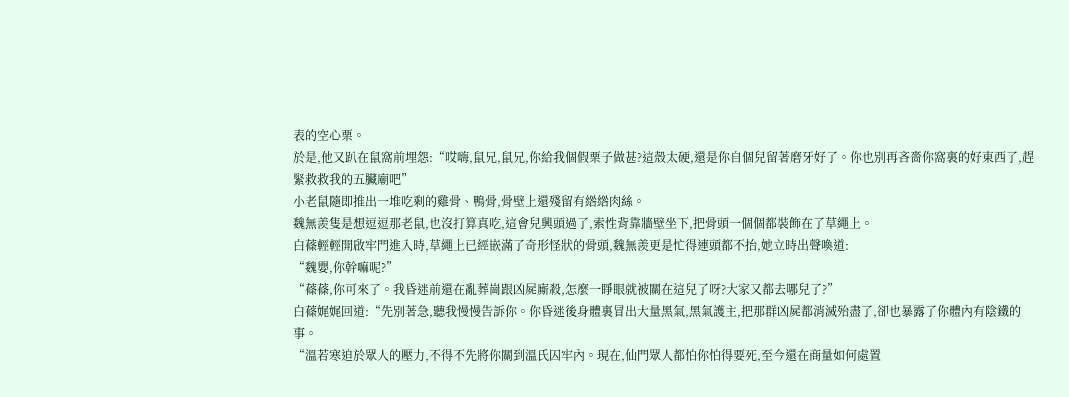表的空心栗。
於是,他又趴在鼠窩前埋怨:“哎嗨,鼠兄,鼠兄,你給我個假栗子做甚?這殼太硬,還是你自個兒留著磨牙好了。你也別再吝嗇你窩裏的好東西了,趕緊救救我的五臟廟吧”
小老鼠隨即推出一堆吃剩的雞骨、鴨骨,骨壁上還殘留有綹綹肉絲。
魏無羨隻是想逗逗那老鼠,也沒打算真吃,這會兒興頭過了,索性背靠牆壁坐下,把骨頭一個個都裝飾在了草繩上。
白蓧輕輕開啟牢門進入時,草繩上已經嵌滿了奇形怪狀的骨頭,魏無羨更是忙得連頭都不抬,她立時出聲喚道:
“魏嬰,你幹嘛呢?”
“蓧蓧,你可來了。我昏迷前還在亂葬崗跟凶屍廝殺,怎麼一睜眼就被關在這兒了呀?大家又都去哪兒了?”
白蓧娓娓回道:“先別著急,聽我慢慢告訴你。你昏迷後身體裏冒出大量黑氣,黑氣護主,把那群凶屍都消滅殆盡了,卻也暴露了你體內有陰鐵的事。
“溫若寒迫於眾人的壓力,不得不先將你關到溫氏囚牢內。現在,仙門眾人都怕你怕得要死,至今還在商量如何處置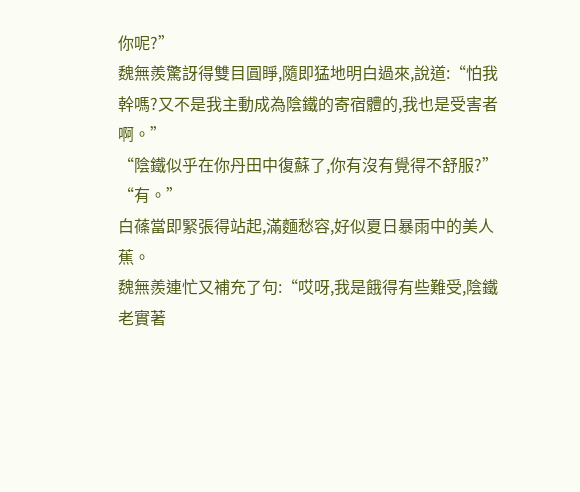你呢?”
魏無羨驚訝得雙目圓睜,隨即猛地明白過來,說道:“怕我幹嗎?又不是我主動成為陰鐵的寄宿體的,我也是受害者啊。”
“陰鐵似乎在你丹田中復蘇了,你有沒有覺得不舒服?”
“有。”
白蓧當即緊張得站起,滿麵愁容,好似夏日暴雨中的美人蕉。
魏無羨連忙又補充了句:“哎呀,我是餓得有些難受,陰鐵老實著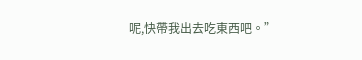呢,快帶我出去吃東西吧。”